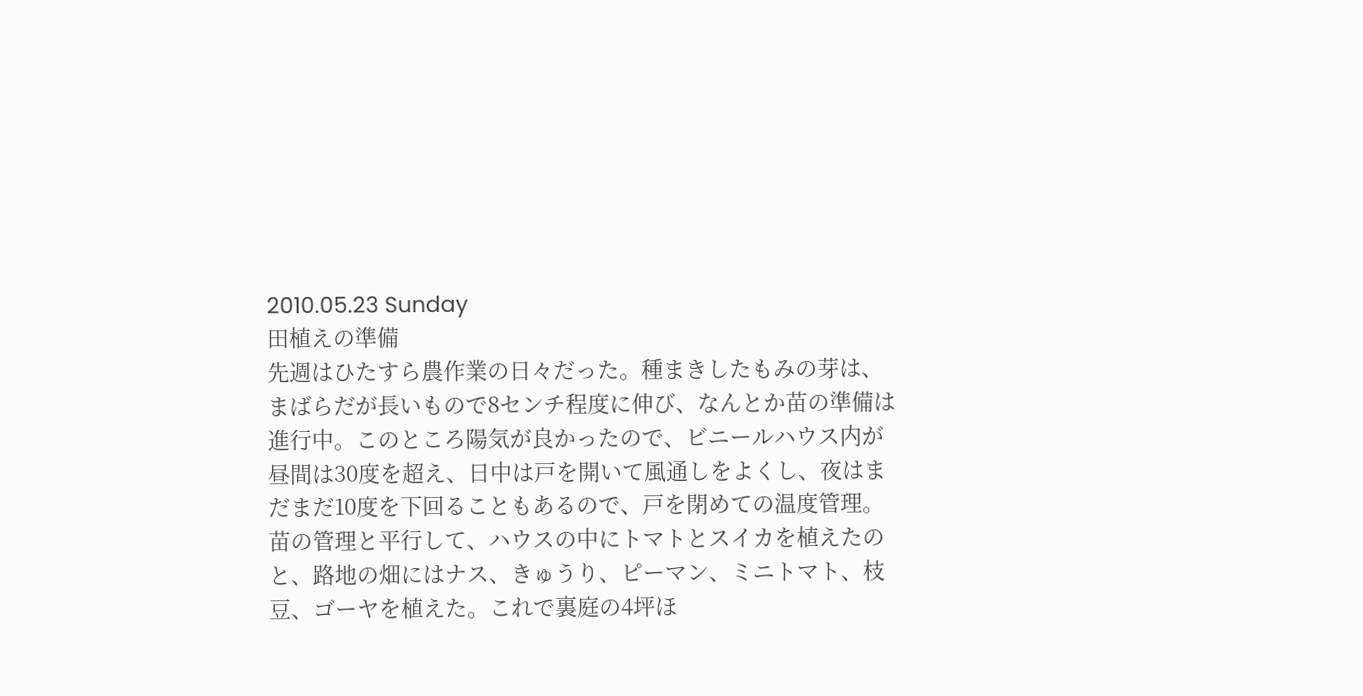2010.05.23 Sunday
田植えの準備
先週はひたすら農作業の日々だった。種まきしたもみの芽は、まばらだが長いもので8センチ程度に伸び、なんとか苗の準備は進行中。このところ陽気が良かったので、ビニールハウス内が昼間は30度を超え、日中は戸を開いて風通しをよくし、夜はまだまだ10度を下回ることもあるので、戸を閉めての温度管理。苗の管理と平行して、ハウスの中にトマトとスイカを植えたのと、路地の畑にはナス、きゅうり、ピーマン、ミニトマト、枝豆、ゴーヤを植えた。これで裏庭の4坪ほ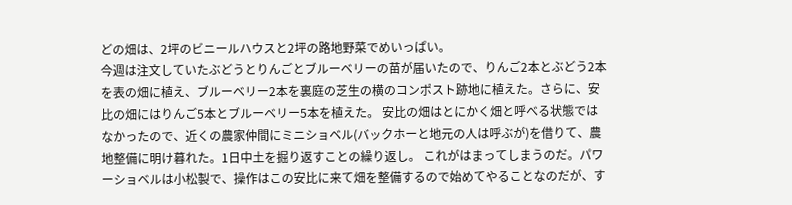どの畑は、2坪のビニールハウスと2坪の路地野菜でめいっぱい。
今週は注文していたぶどうとりんごとブルーベリーの苗が届いたので、りんご2本とぶどう2本を表の畑に植え、ブルーベリー2本を裏庭の芝生の横のコンポスト跡地に植えた。さらに、安比の畑にはりんご5本とブルーベリー5本を植えた。 安比の畑はとにかく畑と呼べる状態ではなかったので、近くの農家仲間にミニショベル(バックホーと地元の人は呼ぶが)を借りて、農地整備に明け暮れた。1日中土を掘り返すことの繰り返し。 これがはまってしまうのだ。パワーショベルは小松製で、操作はこの安比に来て畑を整備するので始めてやることなのだが、す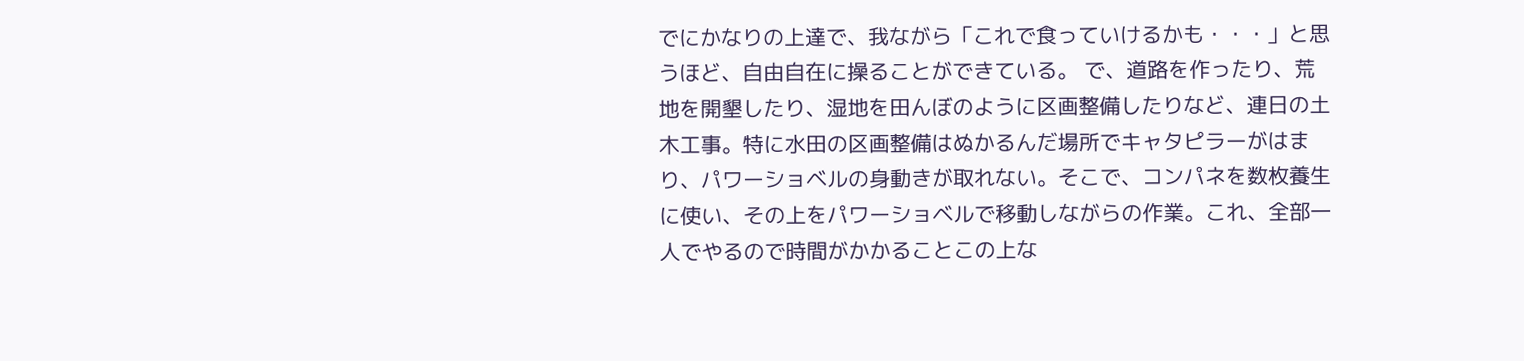でにかなりの上達で、我ながら「これで食っていけるかも・・・」と思うほど、自由自在に操ることができている。 で、道路を作ったり、荒地を開墾したり、湿地を田んぼのように区画整備したりなど、連日の土木工事。特に水田の区画整備はぬかるんだ場所でキャタピラーがはまり、パワーショベルの身動きが取れない。そこで、コンパネを数枚養生に使い、その上をパワーショベルで移動しながらの作業。これ、全部一人でやるので時間がかかることこの上な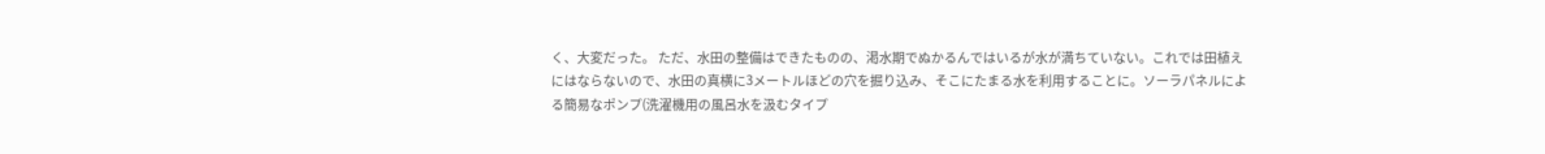く、大変だった。 ただ、水田の整備はできたものの、渇水期でぬかるんではいるが水が満ちていない。これでは田植えにはならないので、水田の真横に3メートルほどの穴を掘り込み、そこにたまる水を利用することに。ソーラパネルによる簡易なポンプ(洗濯機用の風呂水を汲むタイプ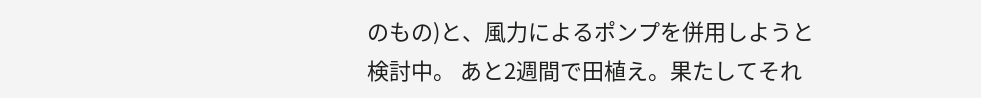のもの)と、風力によるポンプを併用しようと検討中。 あと2週間で田植え。果たしてそれ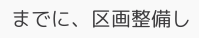までに、区画整備し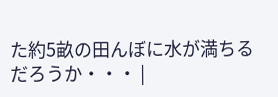た約5畝の田んぼに水が満ちるだろうか・・・ |